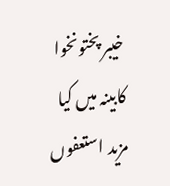خیبر پختونخوا کابینہ میں کیا مزید استعفوں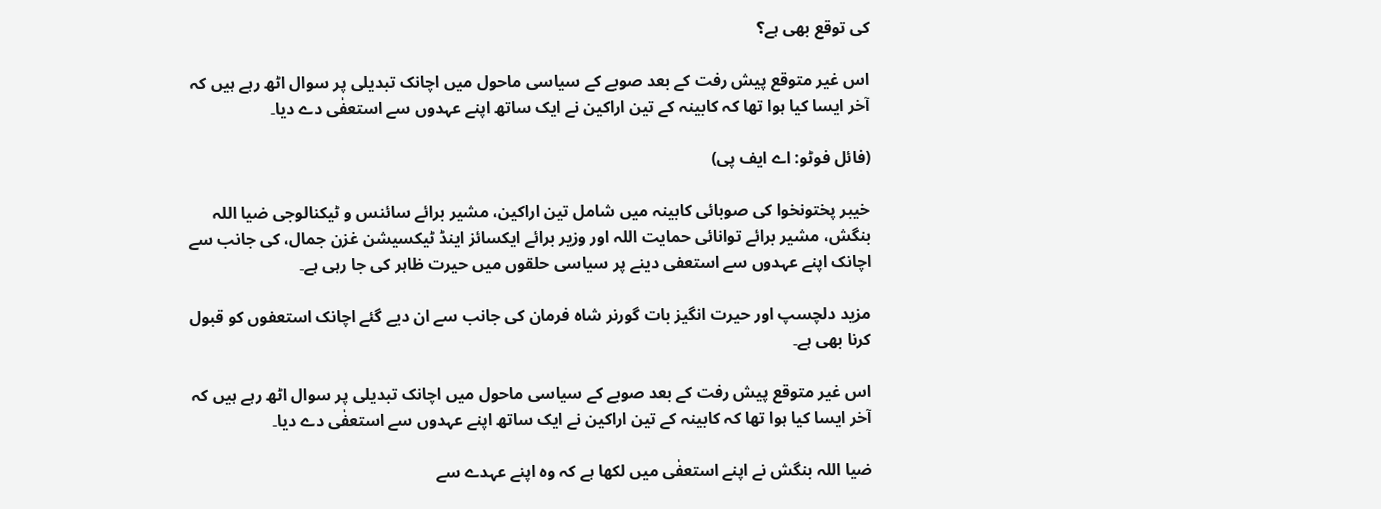کی توقع بھی ہے؟

اس غیر متوقع پیش رفت کے بعد صوبے کے سیاسی ماحول میں اچانک تبدیلی پر سوال اٹھ رہے ہیں کہ آخر ایسا کیا ہوا تھا کہ کابینہ کے تین اراکین نے ایک ساتھ اپنے عہدوں سے استعفٰی دے دیا۔

(فائل فوٹو: اے ایف پی)

خیبر پختونخوا کی صوبائی کابینہ میں شامل تین اراکین، مشیر برائے سائنس و ٹیکنالوجی ضیا اللہ بنگش، مشیر برائے توانائی حمایت اللہ اور وزیر برائے ایکسائز اینڈ ٹیکسیشن غزن جمال، کی جانب سے اچانک اپنے عہدوں سے استعفی دینے پر سیاسی حلقوں میں حیرت ظاہر کی جا رہی ہے۔

مزید دلچسپ اور حیرت انگیز بات گورنر شاہ فرمان کی جانب سے ان دیے گئے اچانک استعفوں کو قبول کرنا بھی ہے۔

اس غیر متوقع پیش رفت کے بعد صوبے کے سیاسی ماحول میں اچانک تبدیلی پر سوال اٹھ رہے ہیں کہ آخر ایسا کیا ہوا تھا کہ کابینہ کے تین اراکین نے ایک ساتھ اپنے عہدوں سے استعفٰی دے دیا۔

ضیا اللہ بنگش نے اپنے استعفٰی میں لکھا ہے کہ وہ اپنے عہدے سے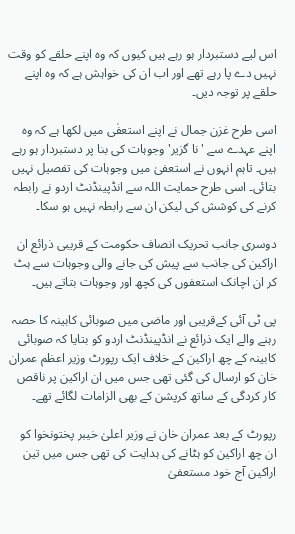اس لیے دستبردار ہو رہے ہیں کیوں کہ وہ اپنے حلقے کو وقت نہیں دے پا رہے تھے اور اب ان کی خواہش ہے کہ وہ اپنے حلقے پر توجہ دیں۔

اسی طرح غزن جمال نے اپنے استعفٰی میں لکھا ہے کہ وہ اپنے عہدے سے 'نا گزیر' وجوہات کی بنا پر دستبردار ہو رہے ہیں۔ تاہم انہوں نے استعفیٰ میں وجوہات کی تفصیل نہیں بتائی۔ اسی طرح حمایت اللہ سے انڈپینڈنٹ اردو نے رابطہ کرنے کی کوشش کی لیکن ان سے رابطہ نہیں ہو سکا۔

دوسری جانب تحریک انصاف حکومت کے قریبی ذرائع ان اراکین کی جانب سے پیش کی جانے والی وجوہات سے ہٹ کر ان اچانک استعفوں کی کچھ اور وجوہات بتاتے ہیں۔

پی ٹی آئی کےقریبی اور ماضی میں صوبائی کابینہ کا حصہ رہنے والے ایک ذرائع نے انڈپینڈنٹ اردو کو بتایا کہ صوبائی کابینہ کے چھ اراکین کے خلاف ایک رپورٹ وزیر اعظم عمران خان کو ارسال کی گئی تھی جس میں ان اراکین پر ناقص کار کردگی کے ساتھ کرپشن کے بھی الزامات لگائے تھے۔

رپورٹ کے بعد عمران خان نے وزیر اعلیٰ خیبر پختونخوا کو ان چھ اراکین کو ہٹانے کی ہدایت کی تھی جس میں تین اراکین آج خود مستعفیٰ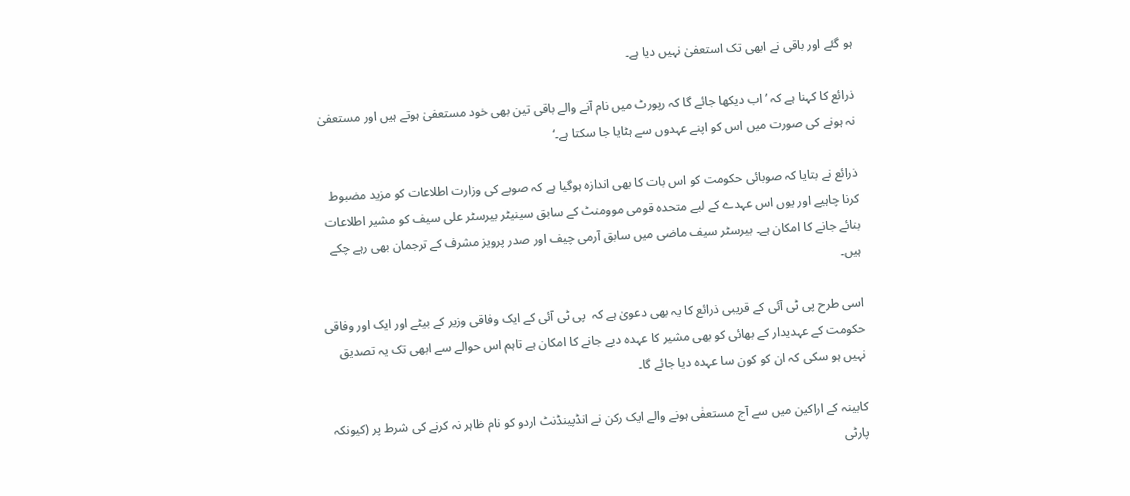ہو گئے اور باقی نے ابھی تک استعفیٰ نہیں دیا ہے۔

ذرائع کا کہنا ہے کہ ’اب دیکھا جائے گا کہ رپورٹ میں نام آنے والے باقی تین بھی خود مستعفیٰ ہوتے ہیں اور مستعفیٰ نہ ہونے کی صورت میں اس کو اپنے عہدوں سے ہٹایا جا سکتا ہے۔‘

ذرائع نے بتایا کہ صوبائی حکومت کو اس بات کا بھی اندازہ ہوگیا ہے کہ صوبے کی وزارت اطلاعات کو مزید مضبوط کرنا چاہیے اور یوں اس عہدے کے لیے متحدہ قومی موومنٹ کے سابق سینیٹر بیرسٹر علی سیف کو مشیر اطلاعات بنائے جانے کا امکان ہے۔ بیرسٹر سیف ماضی میں سابق آرمی چیف اور صدر پرویز مشرف کے ترجمان بھی رہے چکے ہیں۔

اسی طرح پی ٹی آئی کے قریبی ذرائع کا یہ بھی دعویٰ ہے کہ  پی ٹی آئی کے ایک وفاقی وزیر کے بیٹے اور ایک اور وفاقی حکومت کے عہدیدار کے بھائی کو بھی مشیر کا عہدہ دیے جانے کا امکان ہے تاہم اس حوالے سے ابھی تک یہ تصدیق نہیں ہو سکی کہ ان کو کون سا عہدہ دیا جائے گا۔

کابینہ کے اراکین میں سے آج مستعفٰی ہونے والے ایک رکن نے انڈپینڈنٹ اردو کو نام ظاہر نہ کرنے کی شرط پر (کیونکہ پارٹی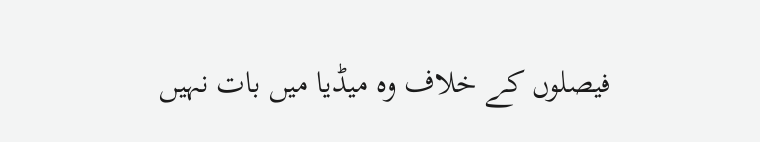فیصلوں کے خلاف وہ میڈیا میں بات نہیں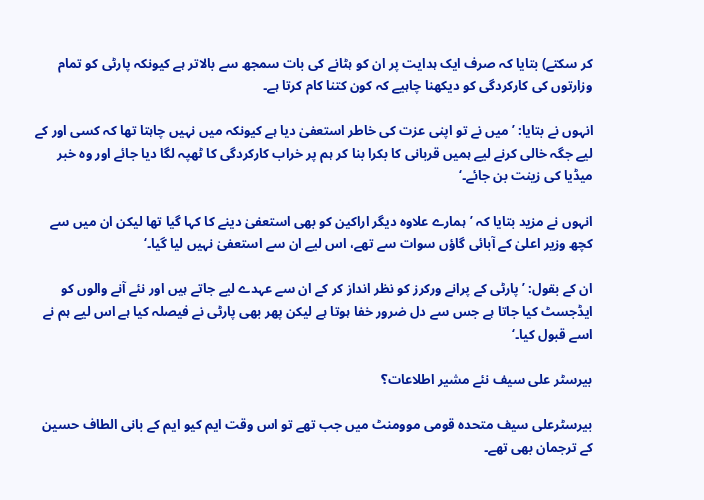کر سکتے) بتایا کہ صرف ایک ہدایت پر ان کو ہٹانے کی بات سمجھ سے بالاتر ہے کیونکہ پارٹی کو تمام وزارتوں کی کارکردگی کو دیکھنا چاہیے کہ کون کتنا کام کرتا ہے۔

انہوں نے بتایا: ’میں نے تو اپنی عزت کی خاطر استعفیٰ دیا ہے کیونکہ میں نہیں چاہتا تھا کہ کسی اور کے لیے جگہ خالی کرنے لیے ہمیں قربانی کا بکرا بنا کر ہم پر خراب کارکردگی کا ٹھپہ لگا دیا جائے اور وہ خبر میڈیا کی زینت بن جائے۔‘

انہوں نے مزید بتایا کہ ’ہمارے علاوہ دیگر اراکین کو بھی استعفیٰ دینے کا کہا گیا تھا لیکن ان میں سے کچھ وزیر اعلیٰ کے آبائی گاؤں سوات سے تھے، اس لیے ان سے استعفیٰ نہیں لیا گیا۔‘

ان کے بقول: ’پارٹی کے پرانے ورکرز کو نظر انداز کر کے ان سے عہدے لیے جاتے ہیں اور نئے آنے والوں کو ایڈجسٹ کیا جاتا ہے جس سے دل ضرور خفا ہوتا ہے لیکن پھر بھی پارٹی نے فیصلہ کیا ہے اس لیے ہم نے اسے قبول کیا۔‘

بیرسٹر علی سیف نئے مشیر اطلاعات؟

بیرسٹرعلی سیف متحدہ قومی موومنٹ میں جب تھے تو اس وقت ایم کیو ایم کے بانی الطاف حسین کے ترجمان بھی تھے۔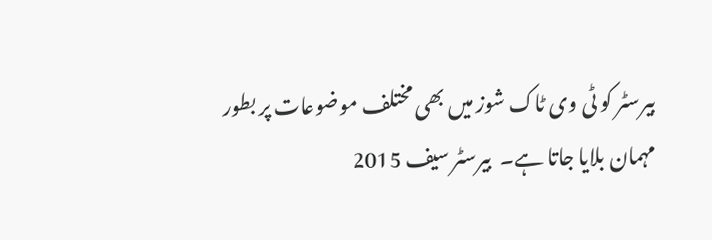بیرسٹر کو ٹی وی ٹاک شوز میں بھی مختلف موضوعات پر بطور مہمان بلایا جاتا ہے۔  بیرسٹر سیف 2015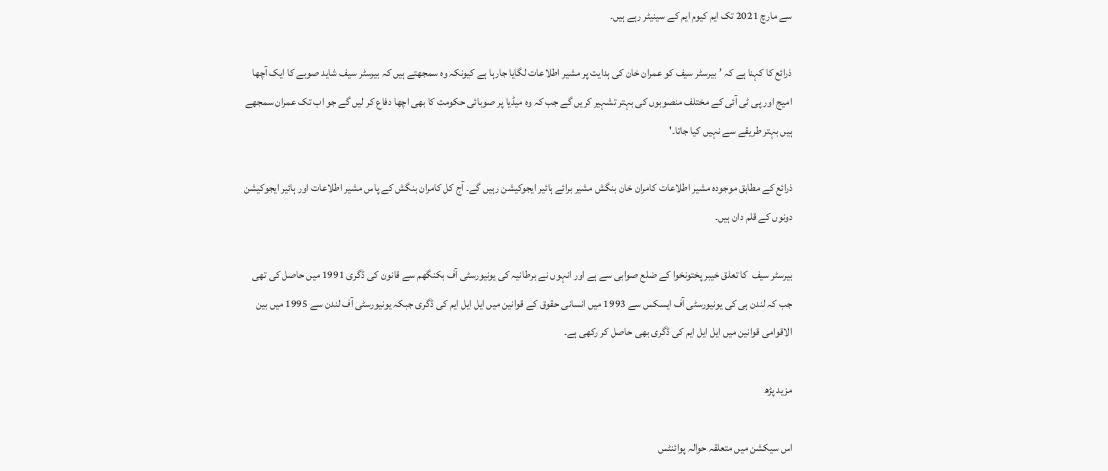سے مارچ 2021 تک ایم کیوم ایم کے سینیٹر رہے ہیں۔

ذرائع کا کہنا ہے کہ ’بیرسٹر سیف کو عمران خان کی ہدایت پر مشیر اطلاعات لگایا جارہا ہے کیونکہ وہ سمجھتے ہیں کہ بیرسٹر سیف شاید صوبے کا ایک آچھا امیج اور پی ٹی آئی کے مختلف منصوبوں کی بہتر تشہیر کریں گے جب کہ وہ میڈیا پر صوبائی حکومت کا بھی اچھا دفاع کر لیں گے جو اب تک عمران سمجھے ہیں بہتر طریقے سے نہیں کیا جاتا۔'

ذرائع کے مطابق موجودہ مشیر اطلاعات کامران خان بنگش مشیر برائے ہائیر ایجوکیشن رہیں گے۔ آج کل کامران بنگش کے پاس مشیر اطلاعات اور ہائیر ایجوکیشن دونوں کے قلم دان ہیں۔

بیرسٹر سیف  کا تعلق خیبر پختونخوا کے ضلع صوابی سے ہے اور انہوں نے برطانیہ کی یونیورسٹی آف بکنگھم سے قانون کی ڈگری 1991 میں حاصل کی تھی جب کہ لندن ہی کی یونیورسٹی آف ایسکس سے 1993 میں انسانی حقوق کے قوانین میں ایل ایل ایم کی ڈگری جبکہ یونیورسٹی آف لندن سے 1995 میں بین الاقوامی قوانین میں ایل ایل ایم کی ڈگری بھی حاصل کر رکھی ہے۔

مزید پڑھ

اس سیکشن میں متعلقہ حوالہ پوائنٹس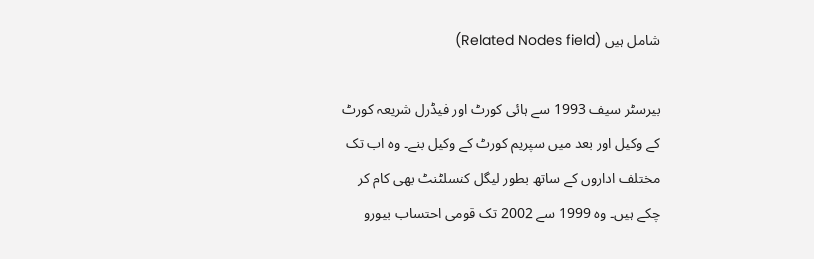شامل ہیں (Related Nodes field)

بیرسٹر سیف 1993 سے ہائی کورٹ اور فیڈرل شریعہ کورٹ کے وکیل اور بعد میں سپریم کورٹ کے وکیل بنے۔ وہ اب تک مختلف اداروں کے ساتھ بطور لیگل کنسلٹنٹ بھی کام کر چکے ہیں۔ وہ 1999 سے 2002 تک قومی احتساب بیورو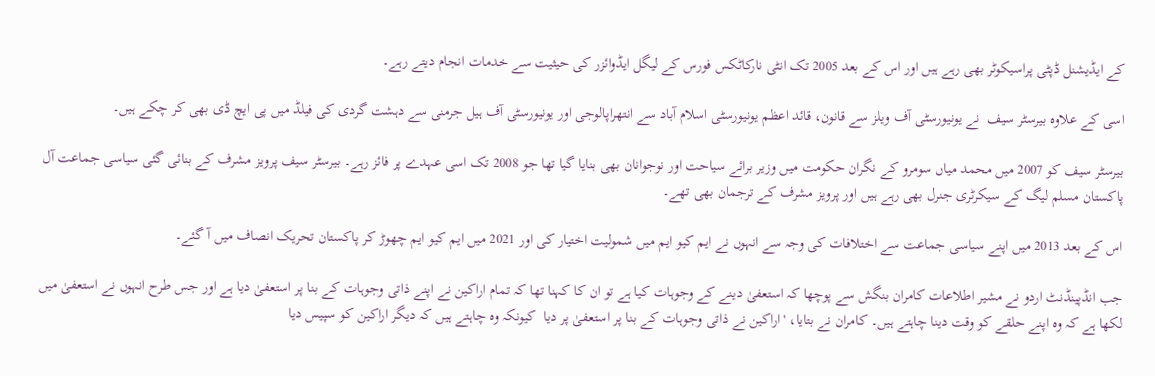کے ایڈیشنل ڈپٹی پراسیکوٹر بھی رہے ہیں اور اس کے بعد 2005 تک انٹی نارکاٹکس فورس کے لیگل ایڈوائزر کی حیثیت سے خدمات انجام دیتے رہے۔

اسی کے علاوہ بیرسٹر سیف  نے یونیورسٹی آف ویلز سے قانون، قائد اعظم یونیورسٹی اسلام آباد سے انتھراپالوجی اور یونیورسٹی آف ہیل جرمنی سے دہشت گردی کی فیلڈ میں پی ایچ ڈی بھی کر چکے ہیں۔

بیرسٹر سیف کو 2007 میں محمد میاں سومرو کے نگران حکومت میں وزیر برائے سیاحت اور نوجوانان بھی بنایا گیا تھا جو 2008 تک اسی عہدے پر فائز رہے۔ بیرسٹر سیف پرویز مشرف کے بنائی گئی سیاسی جماعت آل پاکستان مسلم لیگ کے سیکرٹری جنرل بھی رہے ہیں اور پرویز مشرف کے ترجمان بھی تھے۔

اس کے بعد 2013 میں اپنے سیاسی جماعت سے اختلافات کی وجہ سے انہوں نے ایم کیو ایم میں شمولیت اختیار کی اور 2021 میں ایم کیو ایم چھوڑ کر پاکستان تحریک انصاف میں آ گئے۔

جب انڈپینڈنٹ اردو نے مشیر اطلاعات کامران بنگش سے پوچھا کہ استعفیٰ دینے کے وجوہات کیا ہے تو ان کا کہنا تھا کہ تمام اراکین نے اپنے ذاتی وجوہات کے بنا پر استعفیٰ دیا ہے اور جس طرح انہوں نے استعفیٰ میں لکھا ہے کہ وہ اپنے حلقے کو وقت دینا چاہتے ہیں۔ کامران نے بتایا، 'اراکین نے ذاتی وجوہات کے بنا پر استعفیٰ پر دیا  کیونکہ وہ چاہتے ہیں کہ دیگر اراکین کو سپیس دیا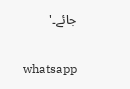جائے۔'

whatsapp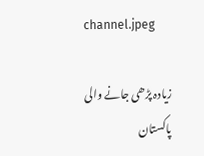channel.jpeg

زیادہ پڑھی جانے والی پاکستان